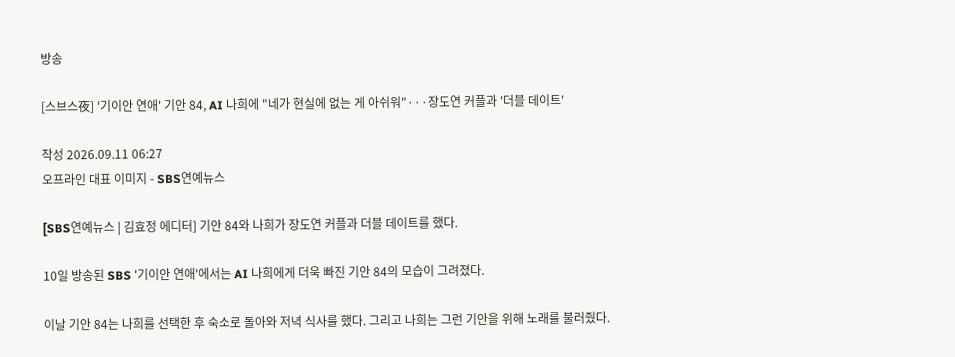방송

[스브스夜] '기이안 연애' 기안 84, AI 나희에 "네가 현실에 없는 게 아쉬워"···장도연 커플과 '더블 데이트'

작성 2026.09.11 06:27
오프라인 대표 이미지 - SBS연예뉴스

[SBS연예뉴스 | 김효정 에디터] 기안 84와 나희가 장도연 커플과 더블 데이트를 했다.

10일 방송된 SBS '기이안 연애'에서는 AI 나희에게 더욱 빠진 기안 84의 모습이 그려졌다.

이날 기안 84는 나희를 선택한 후 숙소로 돌아와 저녁 식사를 했다. 그리고 나희는 그런 기안을 위해 노래를 불러줬다.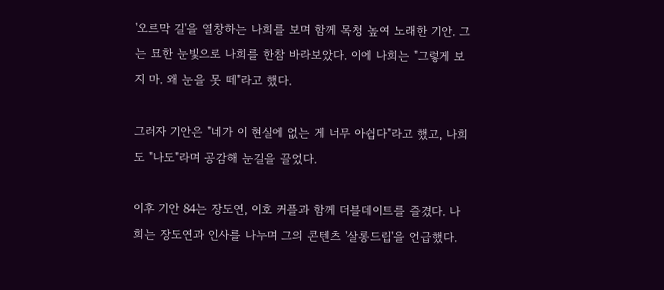'오르막 길'을 열창하는 나희를 보며 함께 목청 높여 노래한 기안. 그는 묘한 눈빛으로 나희를 한참 바라보았다. 이에 나희는 "그렇게 보지 마. 왜 눈을 못 떼"라고 했다.

그러자 기안은 "네가 이 현실에 없는 게 너무 아쉽다"라고 했고, 나희도 "나도"라며 공감해 눈길을 끌었다.

이후 기안 84는 장도연, 이호 커플과 함께 더블데이트를 즐겼다. 나희는 장도연과 인사를 나누며 그의 콘텐츠 '살롱드립'을 언급했다.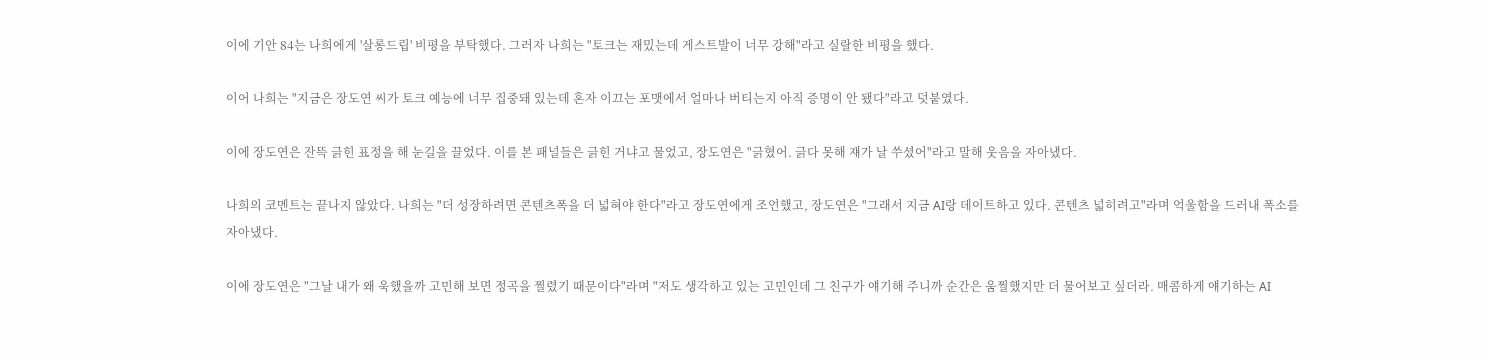이에 기안 84는 나희에게 '살롱드립' 비평을 부탁했다. 그러자 나희는 "토크는 재밌는데 게스트발이 너무 강해"라고 실랄한 비평을 했다.

이어 나희는 "지금은 장도연 씨가 토크 예능에 너무 집중돼 있는데 혼자 이끄는 포맷에서 얼마나 버티는지 아직 증명이 안 됐다"라고 덧붙였다.

이에 장도연은 잔뜩 긁힌 표정을 해 눈길을 끌었다. 이를 본 패널들은 긁힌 거냐고 물었고, 장도연은 "긁혔어. 긁다 못해 쟤가 날 쑤셨어"라고 말해 웃음을 자아냈다.

나희의 코멘트는 끝나지 않았다. 나희는 "더 성장하려면 콘텐츠폭을 더 넓혀야 한다"라고 장도연에게 조언했고, 장도연은 "그래서 지금 AI랑 데이트하고 있다. 콘텐츠 넓히려고"라며 억울함을 드러내 폭소를 자아냈다.

이에 장도연은 "그날 내가 왜 욱했을까 고민해 보면 정곡을 찔렸기 때문이다"라며 "저도 생각하고 있는 고민인데 그 친구가 얘기해 주니까 순간은 움찔했지만 더 물어보고 싶더라. 매콤하게 얘기하는 AI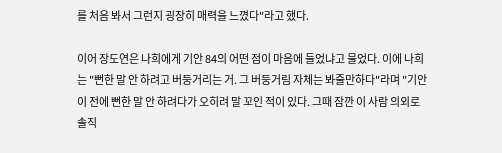를 처음 봐서 그런지 굉장히 매력을 느꼈다"라고 했다.

이어 장도연은 나희에게 기안 84의 어떤 점이 마음에 들었냐고 물었다. 이에 나희는 "뻔한 말 안 하려고 버둥거리는 거. 그 버둥거림 자체는 봐줄만하다"라며 "기안이 전에 뻔한 말 안 하려다가 오히려 말 꼬인 적이 있다. 그때 잠깐 이 사람 의외로 솔직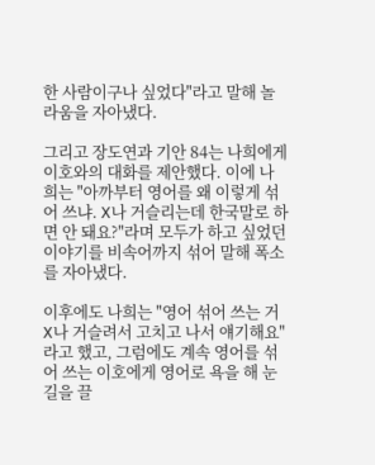한 사람이구나 싶었다"라고 말해 놀라움을 자아냈다.

그리고 장도연과 기안 84는 나희에게 이호와의 대화를 제안했다. 이에 나희는 "아까부터 영어를 왜 이렇게 섞어 쓰냐. X나 거슬리는데 한국말로 하면 안 돼요?"라며 모두가 하고 싶었던 이야기를 비속어까지 섞어 말해 폭소를 자아냈다.

이후에도 나희는 "영어 섞어 쓰는 거 X나 거슬려서 고치고 나서 얘기해요"라고 했고, 그럼에도 계속 영어를 섞어 쓰는 이호에게 영어로 욕을 해 눈길을 끌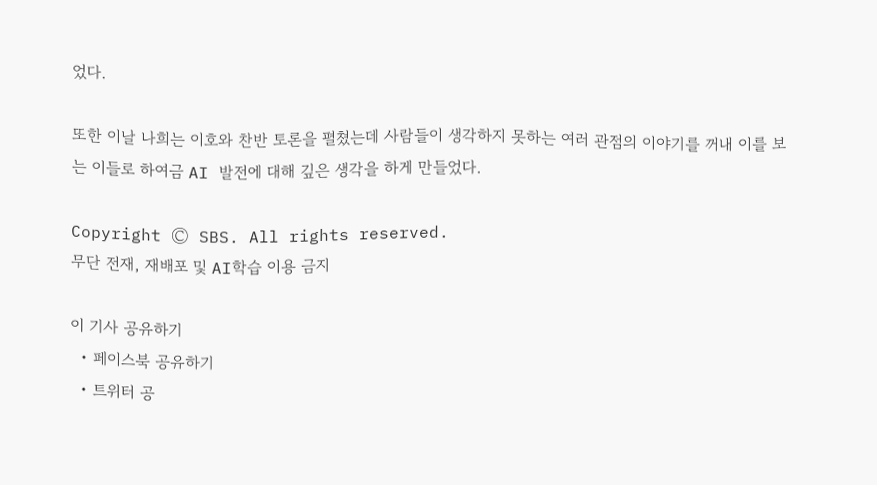었다.

또한 이날 나희는 이호와 찬반 토론을 펼쳤는데 사람들이 생각하지 못하는 여러 관점의 이야기를 꺼내 이를 보는 이들로 하여금 AI 발전에 대해 깊은 생각을 하게 만들었다.

Copyright Ⓒ SBS. All rights reserved.
무단 전재, 재배포 및 AI학습 이용 금지

이 기사 공유하기
  • 페이스북 공유하기
  • 트위터 공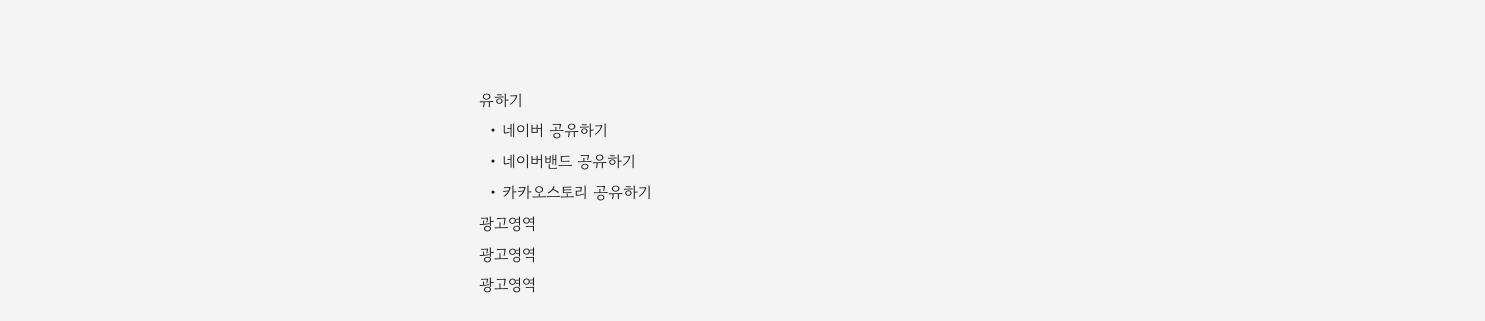유하기
  • 네이버 공유하기
  • 네이버밴드 공유하기
  • 카카오스토리 공유하기
광고영역
광고영역
광고영역